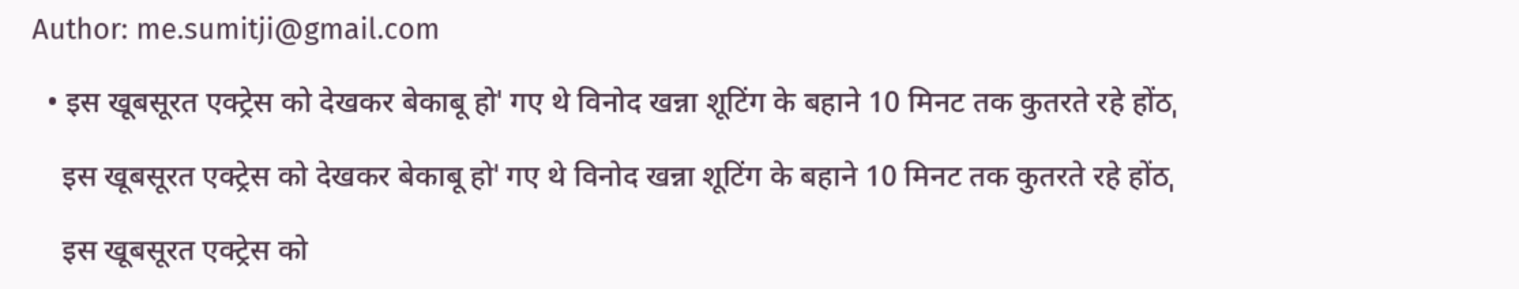Author: me.sumitji@gmail.com

  • इस खूबसूरत एक्ट्रेस को देखकर बेकाबू होˈ गए थे विनोद खन्ना शूटिंग के बहाने 10 मिनट तक कुतरते रहे होंठˌ

    इस खूबसूरत एक्ट्रेस को देखकर बेकाबू होˈ गए थे विनोद खन्ना शूटिंग के बहाने 10 मिनट तक कुतरते रहे होंठˌ

    इस खूबसूरत एक्ट्रेस को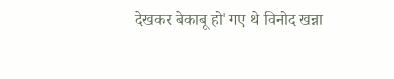देखकर बेकाबू होˈ गए थे विनोद खन्ना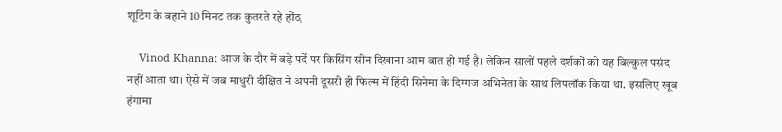शूटिंग के बहाने 10 मिनट तक कुतरते रहे होंठˌ

    Vinod Khanna: आज के दौर में बड़े पर्दे पर किसिंग सीन दिखाना आम बात हो गई है। लेकिन सालों पहले दर्शकों को यह बिल्कुल पसंद नहीं आता था। ऐसे में जब माधुरी दीक्षित ने अपनी दूसरी ही फिल्म में हिंदी सिनेमा के दिग्गज अभिनेता के साथ लिपलॉक किया था. इसलिए खूब हंगामा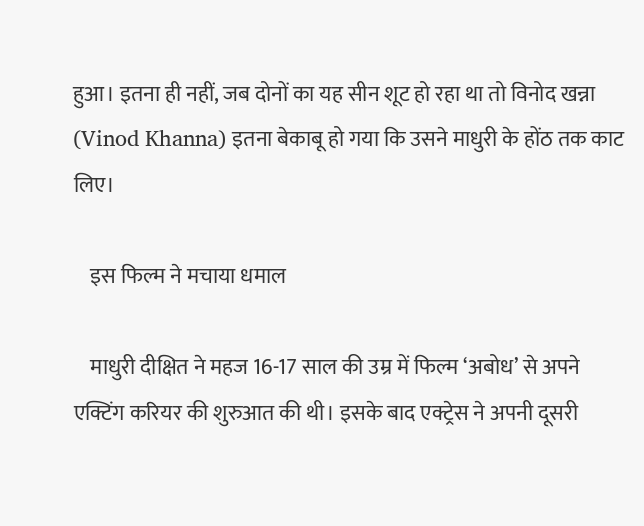हुआ। इतना ही नहीं, जब दोनों का यह सीन शूट हो रहा था तो विनोद खन्ना (Vinod Khanna) इतना बेकाबू हो गया कि उसने माधुरी के होंठ तक काट लिए।

    इस फिल्म ने मचाया धमाल

    माधुरी दीक्षित ने महज 16-17 साल की उम्र में फिल्म ‘अबोध’ से अपने एक्टिंग करियर की शुरुआत की थी। इसके बाद एक्ट्रेस ने अपनी दूसरी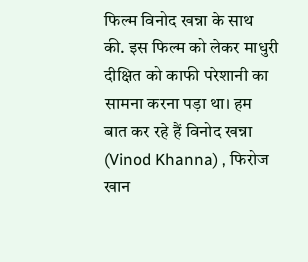फिल्म विनोद खन्ना के साथ की. इस फिल्म को लेकर माधुरी दीक्षित को काफी परेशानी का सामना करना पड़ा था। हम बात कर रहे हैं विनोद खन्ना (Vinod Khanna) , फिरोज खान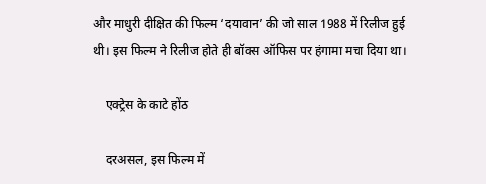और माधुरी दीक्षित की फिल्म ‘दयावान’ की जो साल 1988 में रिलीज हुई थी। इस फिल्म ने रिलीज होते ही बॉक्स ऑफिस पर हंगामा मचा दिया था।

    एक्ट्रेस के काटे होंठ

    दरअसल, इस फिल्म में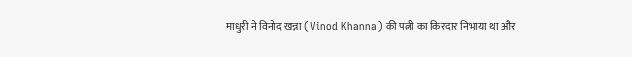माधुरी ने विनोद खन्ना (Vinod Khanna) की पत्नी का किरदार निभाया था और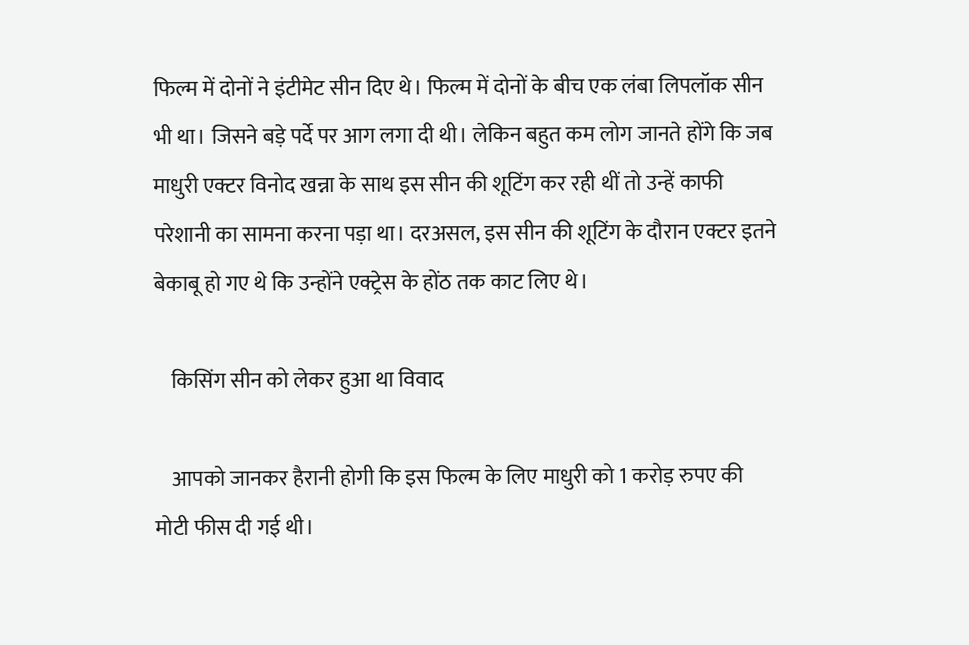फिल्म में दोनों ने इंटीमेट सीन दिए थे। फिल्म में दोनों के बीच एक लंबा लिपलॉक सीन भी था। जिसने बड़े पर्दे पर आग लगा दी थी। लेकिन बहुत कम लोग जानते होंगे कि जब माधुरी एक्टर विनोद खन्ना के साथ इस सीन की शूटिंग कर रही थीं तो उन्हें काफी परेशानी का सामना करना पड़ा था। दरअसल, इस सीन की शूटिंग के दौरान एक्टर इतने बेकाबू हो गए थे कि उन्होंने एक्ट्रेस के होंठ तक काट लिए थे।

    किसिंग सीन को लेकर हुआ था विवाद

    आपको जानकर हैरानी होगी कि इस फिल्म के लिए माधुरी को 1 करोड़ रुपए की मोटी फीस दी गई थी।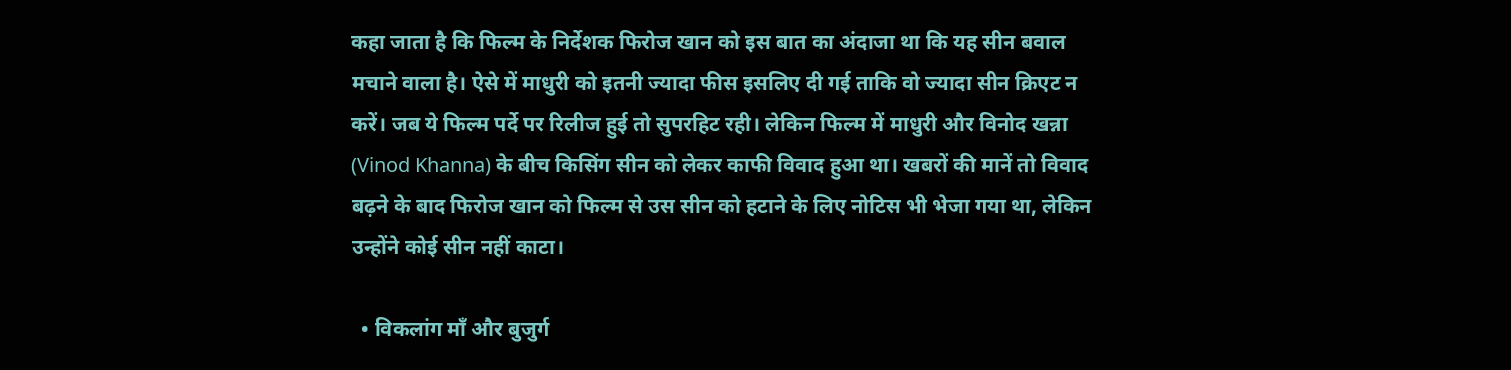कहा जाता है कि फिल्म के निर्देशक फिरोज खान को इस बात का अंदाजा था कि यह सीन बवाल मचाने वाला है। ऐसे में माधुरी को इतनी ज्यादा फीस इसलिए दी गई ताकि वो ज्यादा सीन क्रिएट न करें। जब ये फिल्म पर्दे पर रिलीज हुई तो सुपरहिट रही। लेकिन फिल्म में माधुरी और विनोद खन्ना (Vinod Khanna) के बीच किसिंग सीन को लेकर काफी विवाद हुआ था। खबरों की मानें तो विवाद बढ़ने के बाद फिरोज खान को फिल्म से उस सीन को हटाने के लिए नोटिस भी भेजा गया था, लेकिन उन्होंने कोई सीन नहीं काटा।

  • विकलांग माँ और बुजुर्ग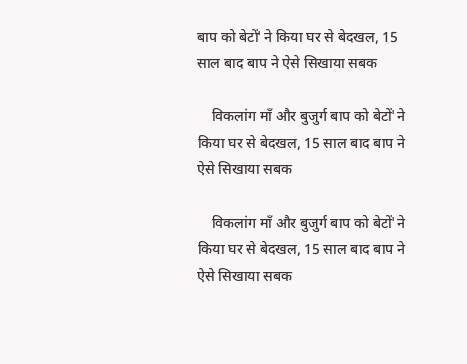बाप को बेटोंˈ ने किया घर से बेदखल, 15 साल बाद बाप ने ऐसे सिखाया सबक

    विकलांग माँ और बुजुर्ग बाप को बेटोंˈ ने किया घर से बेदखल, 15 साल बाद बाप ने ऐसे सिखाया सबक

    विकलांग माँ और बुजुर्ग बाप को बेटोंˈ ने किया घर से बेदखल, 15 साल बाद बाप ने ऐसे सिखाया सबक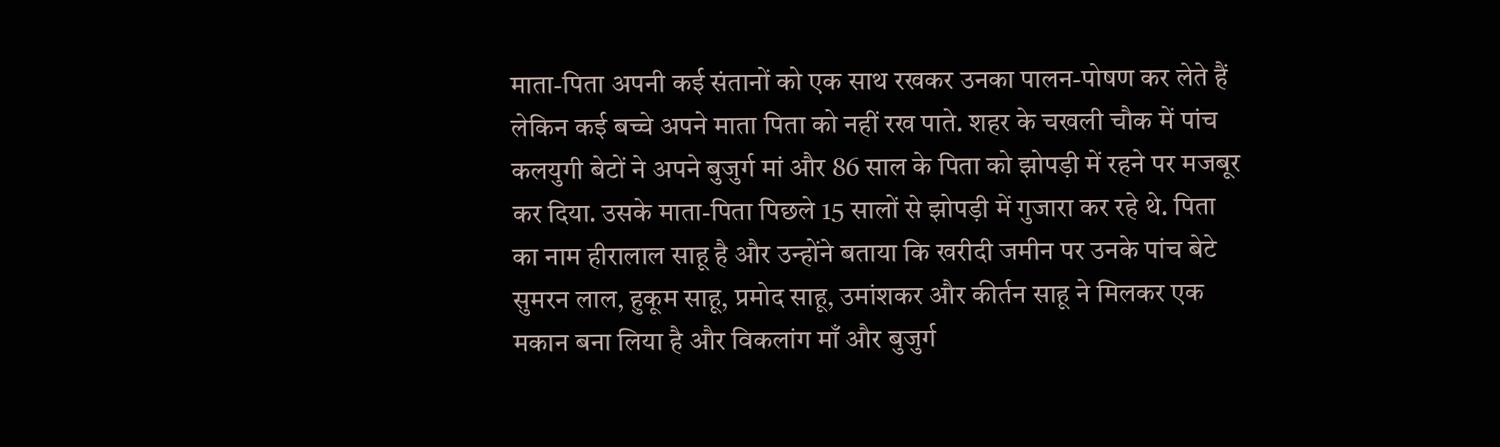माता-पिता अपनी कई संतानों को एक साथ रखकर उनका पालन-पोषण कर लेते हैं लेकिन कई बच्चे अपने माता पिता को नहीं रख पाते. शहर के चखली चौक में पांच कलयुगी बेटों ने अपने बुजुर्ग मां और 86 साल के पिता को झोपड़ी में रहने पर मजबूर कर दिया. उसके माता-पिता पिछले 15 सालों से झोपड़ी में गुजारा कर रहे थे. पिता का नाम हीरालाल साहू है और उन्होंने बताया कि खरीदी जमीन पर उनके पांच बेटे सुमरन लाल, हुकूम साहू, प्रमोद साहू, उमांशकर और कीर्तन साहू ने मिलकर एक मकान बना लिया है और विकलांग माँ और बुजुर्ग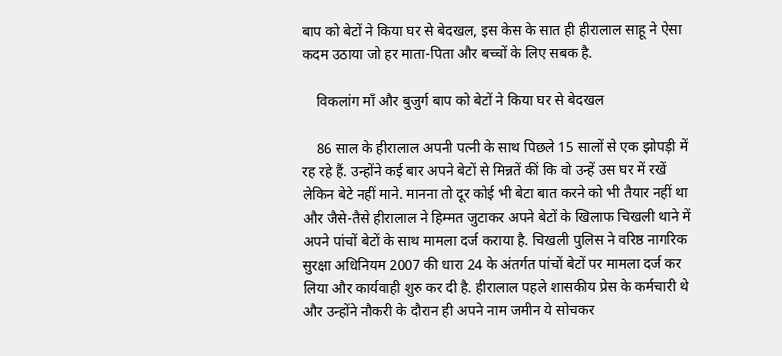बाप को बेटों ने किया घर से बेदखल, इस केस के सात ही हीरालाल साहू ने ऐसा कदम उठाया जो हर माता-पिता और बच्चों के लिए सबक है.

    विकलांग माँ और बुजुर्ग बाप को बेटों ने किया घर से बेदखल

    86 साल के हीरालाल अपनी पत्नी के साथ पिछले 15 सालों से एक झोपड़ी में रह रहे हैं. उन्होंने कई बार अपने बेटों से मिन्नतें कीं कि वो उन्हें उस घर में रखें लेकिन बेटे नहीं माने. मानना तो दूर कोई भी बेटा बात करने को भी तैयार नहीं था और जैसे-तैसे हीरालाल ने हिम्मत जुटाकर अपने बेटों के खिलाफ चिखली थाने में अपने पांचों बेटों के साथ मामला दर्ज कराया है. चिखली पुलिस ने वरिष्ठ नागरिक सुरक्षा अधिनियम 2007 की धारा 24 के अंतर्गत पांचों बेटों पर मामला दर्ज कर लिया और कार्यवाही शुरु कर दी है. हीरालाल पहले शासकीय प्रेस के कर्मचारी थे और उन्होंने नौकरी के दौरान ही अपने नाम जमीन ये सोचकर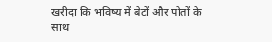खरीदा कि भविष्य में बेटों और पोतों के साथ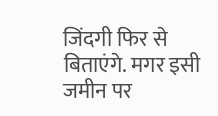जिंदगी फिर से बिताएंगे. मगर इसी जमीन पर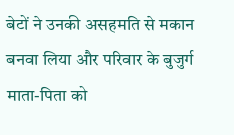बेटों ने उनकी असहमति से मकान बनवा लिया और परिवार के बुजुर्ग माता-पिता को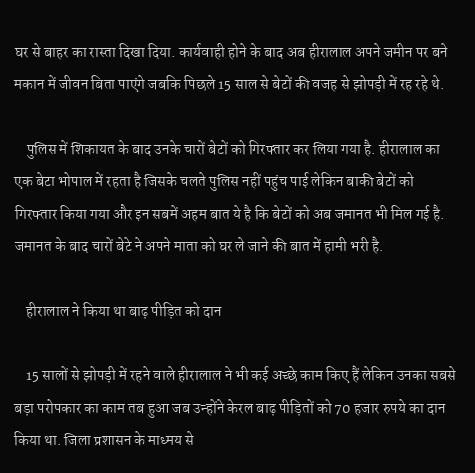घर से बाहर का रास्ता दिखा दिया. कार्यवाही होने के बाद अब हीरालाल अपने जमीन पर बने मकान में जीवन बिता पाएंगे जबकि पिछले 15 साल से बेटों की वजह से झोपड़ी में रह रहे थे.

    पुलिस में शिकायत के बाद उनके चारों बेटों को गिरफ्तार कर लिया गया है. हीरालाल का एक बेटा भोपाल में रहता है जिसके चलते पुलिस नहीं पहुंच पाई लेकिन बाकी बेटों को गिरफ्तार किया गया और इन सबमें अहम बात ये है कि बेटों को अब जमानत भी मिल गई है. जमानत के बाद चारों बेटे ने अपने माता को घर ले जाने की बात में हामी भरी है.

    हीरालाल ने किया था बाढ़ पीड़ित को दान

    15 सालों से झोपड़ी में रहने वाले हीरालाल ने भी कई अच्छे काम किए हैं लेकिन उनका सबसे बड़ा परोपकार का काम तब हुआ जब उन्होंने केरल बाढ़ पीड़ितों को 70 हजार रुपये का दान किया था. जिला प्रशासन के माध्मय से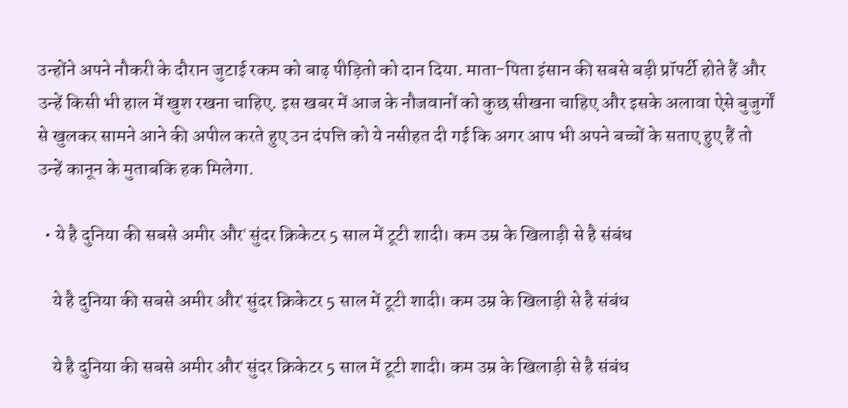उन्होंने अपने नौकरी के दौरान जुटाई रकम को बाढ़ पीड़ितो को दान दिया. माता-पिता इंसान की सबसे बड़ी प्रॉपर्टी होते हैं और उन्हें किसी भी हाल में खुश रखना चाहिए. इस खबर में आज के नौजवानों को कुछ सीखना चाहिए और इसके अलावा ऐसे बुजुर्गों से खुलकर सामने आने की अपील करते हुए उन दंपत्ति को ये नसीहत दी गई कि अगर आप भी अपने बच्चों के सताए हुए हैं तो उन्हें कानून के मुताबकि हक मिलेगा.

  • ये है दुनिया की सबसे अमीर औरˈ सुंदर क्रिकेटर 5 साल में टूटी शादी। कम उम्र के खिलाड़ी से है संबंध

    ये है दुनिया की सबसे अमीर औरˈ सुंदर क्रिकेटर 5 साल में टूटी शादी। कम उम्र के खिलाड़ी से है संबंध

    ये है दुनिया की सबसे अमीर औरˈ सुंदर क्रिकेटर 5 साल में टूटी शादी। कम उम्र के खिलाड़ी से है संबंध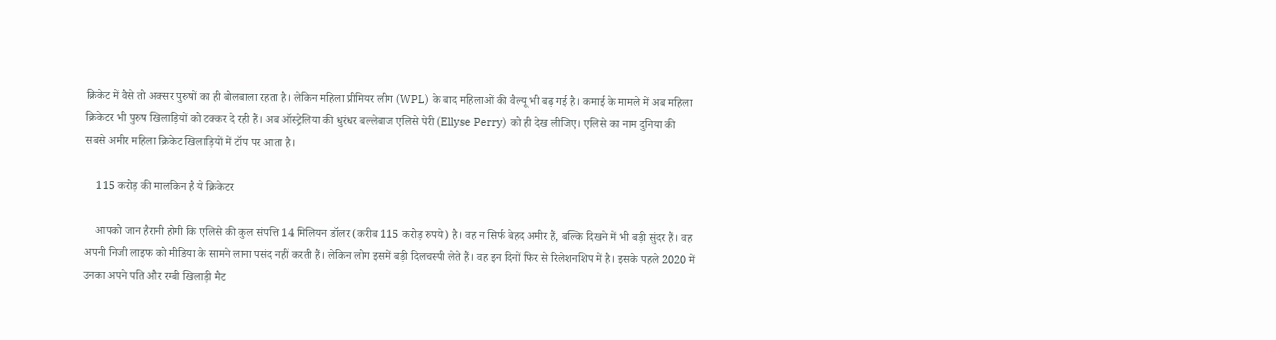क्रिकेट में वैसे तो अक्सर पुरुषों का ही बोलबाला रहता है। लेकिन महिला प्रीमियर लीग (WPL) के बाद महिलाओं की वैल्यू भी बढ़ गई है। कमाई के मामले में अब महिला क्रिकेटर भी पुरुष खिलाड़ियों को टक्कर दे रही हैं। अब ऑस्ट्रेलिया की धुरंधर बल्लेबाज एलिसे पेरी (Ellyse Perry) को ही देख लीजिए। एलिसे का नाम दुनिया की सबसे अमीर महिला क्रिकेट खिलाड़ियों में टॉप पर आता है।

    115 करोड़ की मालकिन है ये क्रिकेटर

    आपको जान हैरानी होगी कि एलिसे की कुल संपत्ति 14 मिलियन डॉलर (करीब 115 करोड़ रुपये) है। वह न सिर्फ बेहद अमीर हैं, बल्कि दिखने में भी बड़ी सुंदर हैं। वह अपनी निजी लाइफ को मीडिया के सामने लाना पसंद नहीं करती हैं। लेकिन लोग इसमें बड़ी दिलचस्पी लेते हैं। वह इन दिनों फिर से रिलेशनशिप में है। इसके पहले 2020 में उनका अपने पति और रग्बी खिलाड़ी मैट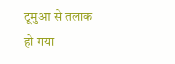टूमुआ से तलाक हो गया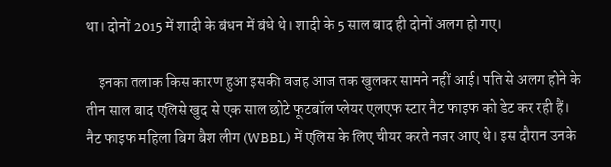था। दोनों 2015 में शादी के बंधन में बंधे थे। शादी के 5 साल बाद ही दोनों अलग हो गए।

    इनका तलाक किस कारण हुआ इसकी वजह आज तक खुलकर सामने नहीं आई। पति से अलग होने के तीन साल बाद एलिसे खुद से एक साल छोटे फूटबॉल प्लेयर एलएफ स्टार नैट फाइफ को डेट कर रही हैं। नैट फाइफ महिला बिग बैश लीग (WBBL) में एलिस के लिए चीयर करते नजर आए थे। इस दौरान उनके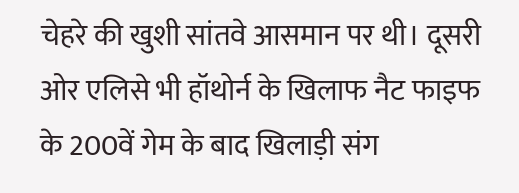चेहरे की खुशी सांतवे आसमान पर थी। दूसरी ओर एलिसे भी हॉथोर्न के खिलाफ नैट फाइफ के 200वें गेम के बाद खिलाड़ी संग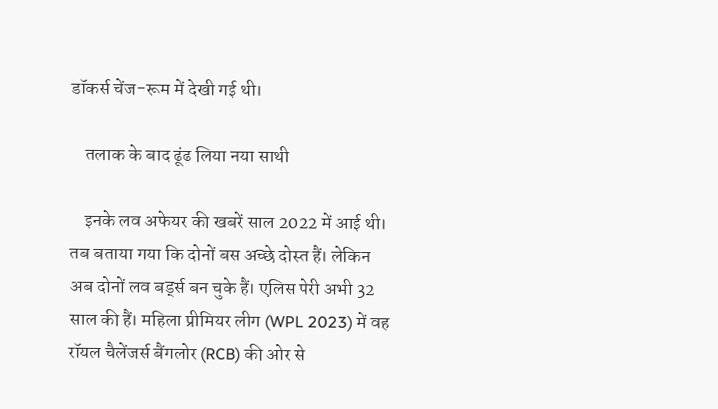डॉकर्स चेंज-रूम में देखी गई थी।

    तलाक के बाद ढूंढ लिया नया साथी

    इनके लव अफेयर की खबरें साल 2022 में आई थी। तब बताया गया कि दोनों बस अच्छे दोस्त हैं। लेकिन अब दोनों लव बर्ड्स बन चुके हैं। एलिस पेरी अभी 32 साल की हैं। महिला प्रीमियर लीग (WPL 2023) में वह रॉयल चैलेंजर्स बैंगलोर (RCB) की ओर से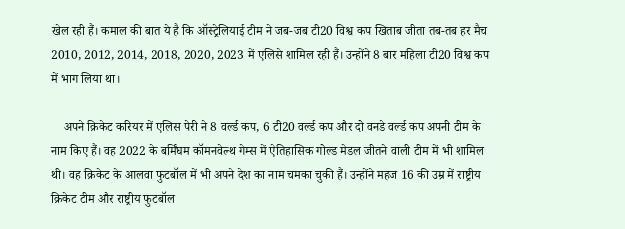खेल रही हैं। कमाल की बात ये है कि ऑस्ट्रेलियाई टीम ने जब-जब टी20 विश्व कप खिताब जीता तब-तब हर मैच 2010, 2012, 2014, 2018, 2020, 2023 में एलिसे शामिल रही हैं। उन्होंने 8 बार महिला टी20 विश्व कप में भाग लिया था।

    अपने क्रिकेट करियर में एलिस पेरी ने 8 वर्ल्ड कप, 6 टी20 वर्ल्ड कप और दो वनडे वर्ल्ड कप अपनी टीम के नाम किए हैं। वह 2022 के बर्मिंघम कॉमनवेल्थ गेम्स में ऐतिहासिक गोल्ड मेडल जीतने वाली टीम में भी शामिल थी। वह क्रिकेट के आलवा फुटबॉल में भी अपने देश का नाम चमका चुकी हैं। उन्होंने महज 16 की उम्र में राष्ट्रीय क्रिकेट टीम और राष्ट्रीय फुटबॉल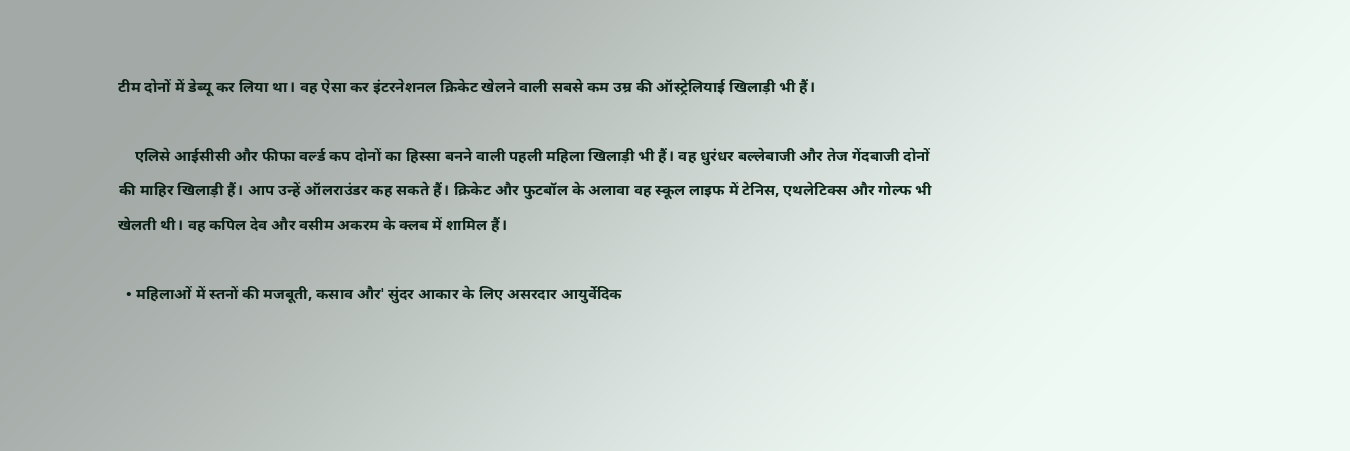टीम दोनों में डेब्यू कर लिया था। वह ऐसा कर इंटरनेशनल क्रिकेट खेलने वाली सबसे कम उम्र की ऑस्ट्रेलियाई खिलाड़ी भी हैं।

    एलिसे आईसीसी और फीफा वर्ल्ड कप दोनों का हिस्सा बनने वाली पहली महिला खिलाड़ी भी हैं। वह धुरंधर बल्लेबाजी और तेज गेंदबाजी दोनों की माहिर खिलाड़ी हैं। आप उन्हें ऑलराउंडर कह सकते हैं। क्रिकेट और फुटबॉल के अलावा वह स्कूल लाइफ में टेनिस, एथलेटिक्स और गोल्फ भी खेलती थी। वह कपिल देव और वसीम अकरम के क्लब में शामिल हैं।

  • महिलाओं में स्तनों की मजबूती, कसाव औरˈ सुंदर आकार के लिए असरदार आयुर्वेदिक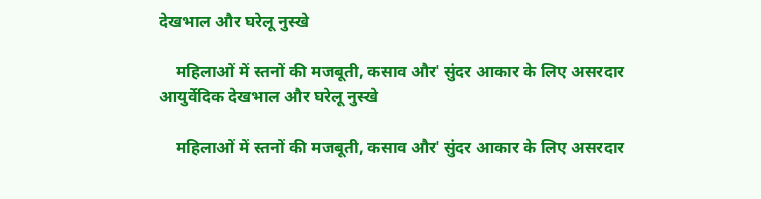देखभाल और घरेलू नुस्खे

    महिलाओं में स्तनों की मजबूती, कसाव औरˈ सुंदर आकार के लिए असरदार आयुर्वेदिक देखभाल और घरेलू नुस्खे

    महिलाओं में स्तनों की मजबूती, कसाव औरˈ सुंदर आकार के लिए असरदार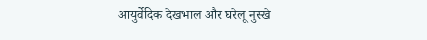आयुर्वेदिक देखभाल और घरेलू नुस्खे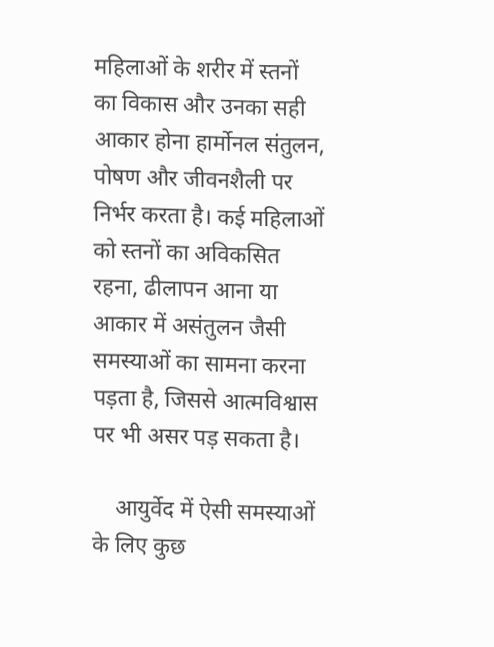महिलाओं के शरीर में स्तनों का विकास और उनका सही आकार होना हार्मोनल संतुलन, पोषण और जीवनशैली पर निर्भर करता है। कई महिलाओं को स्तनों का अविकसित रहना, ढीलापन आना या आकार में असंतुलन जैसी समस्याओं का सामना करना पड़ता है, जिससे आत्मविश्वास पर भी असर पड़ सकता है।

    आयुर्वेद में ऐसी समस्याओं के लिए कुछ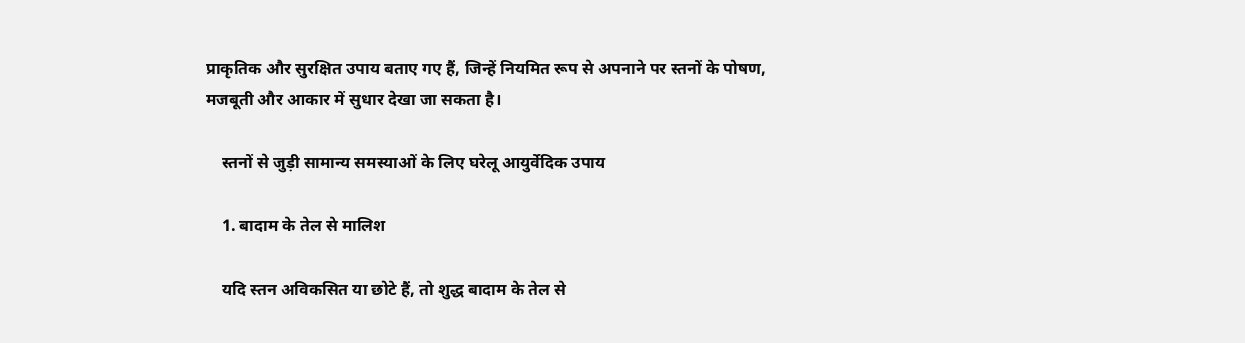प्राकृतिक और सुरक्षित उपाय बताए गए हैं, जिन्हें नियमित रूप से अपनाने पर स्तनों के पोषण, मजबूती और आकार में सुधार देखा जा सकता है।

    स्तनों से जुड़ी सामान्य समस्याओं के लिए घरेलू आयुर्वेदिक उपाय

    1. बादाम के तेल से मालिश

    यदि स्तन अविकसित या छोटे हैं, तो शुद्ध बादाम के तेल से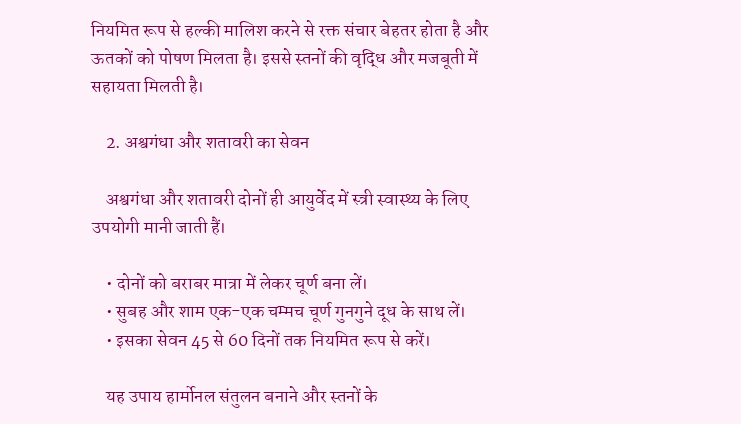नियमित रूप से हल्की मालिश करने से रक्त संचार बेहतर होता है और ऊतकों को पोषण मिलता है। इससे स्तनों की वृद्धि और मजबूती में सहायता मिलती है।

    2. अश्वगंधा और शतावरी का सेवन

    अश्वगंधा और शतावरी दोनों ही आयुर्वेद में स्त्री स्वास्थ्य के लिए उपयोगी मानी जाती हैं।

    • दोनों को बराबर मात्रा में लेकर चूर्ण बना लें।
    • सुबह और शाम एक-एक चम्मच चूर्ण गुनगुने दूध के साथ लें।
    • इसका सेवन 45 से 60 दिनों तक नियमित रूप से करें।

    यह उपाय हार्मोनल संतुलन बनाने और स्तनों के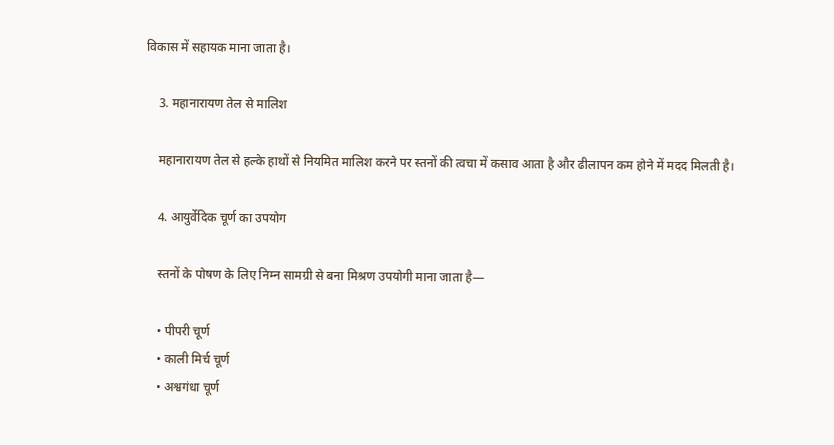विकास में सहायक माना जाता है।

    3. महानारायण तेल से मालिश

    महानारायण तेल से हल्के हाथों से नियमित मालिश करने पर स्तनों की त्वचा में कसाव आता है और ढीलापन कम होने में मदद मिलती है।

    4. आयुर्वेदिक चूर्ण का उपयोग

    स्तनों के पोषण के लिए निम्न सामग्री से बना मिश्रण उपयोगी माना जाता है—

    • पीपरी चूर्ण
    • काली मिर्च चूर्ण
    • अश्वगंधा चूर्ण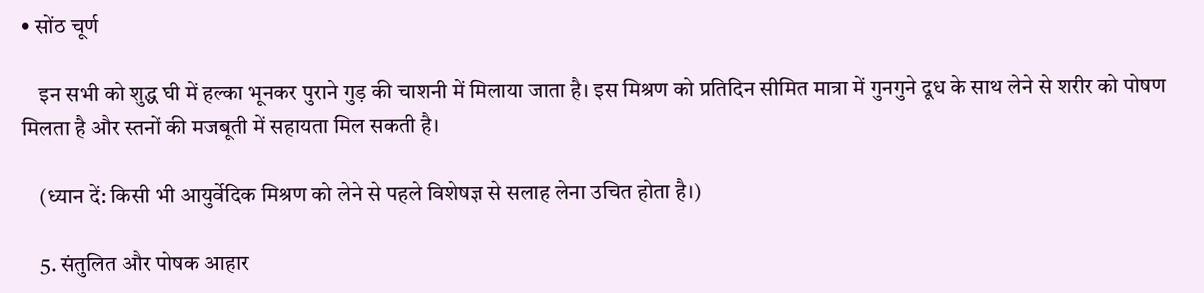• सोंठ चूर्ण

    इन सभी को शुद्ध घी में हल्का भूनकर पुराने गुड़ की चाशनी में मिलाया जाता है। इस मिश्रण को प्रतिदिन सीमित मात्रा में गुनगुने दूध के साथ लेने से शरीर को पोषण मिलता है और स्तनों की मजबूती में सहायता मिल सकती है।

    (ध्यान दें: किसी भी आयुर्वेदिक मिश्रण को लेने से पहले विशेषज्ञ से सलाह लेना उचित होता है।)

    5. संतुलित और पोषक आहार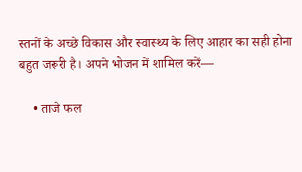स्तनों के अच्छे विकास और स्वास्थ्य के लिए आहार का सही होना बहुत जरूरी है। अपने भोजन में शामिल करें—

    • ताजे फल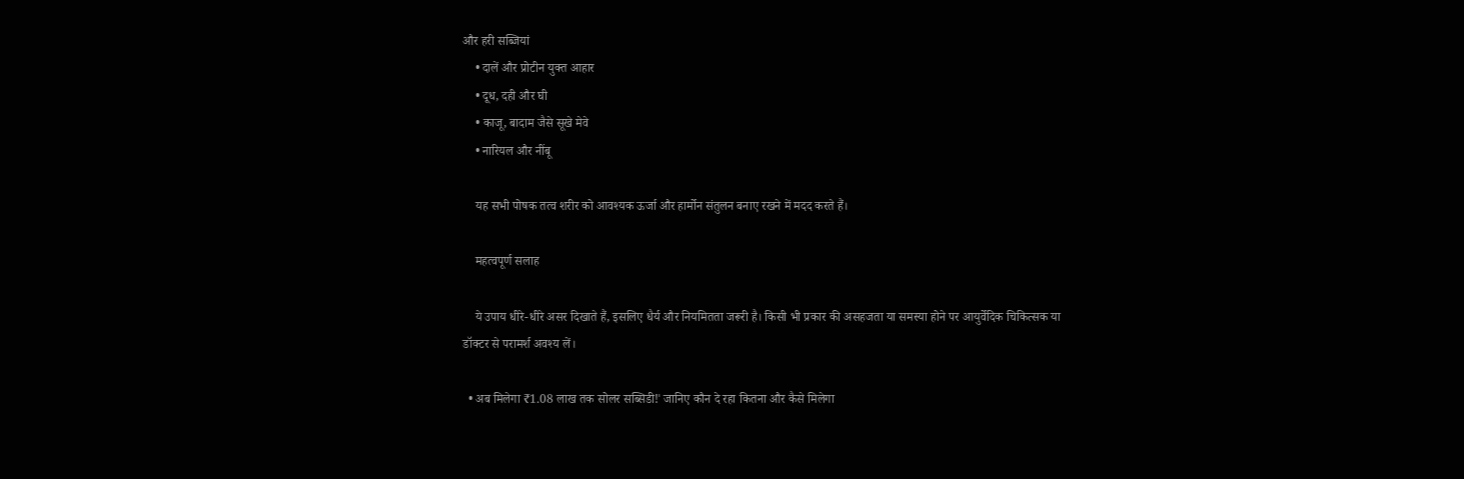और हरी सब्जियां
    • दालें और प्रोटीन युक्त आहार
    • दूध, दही और घी
    • काजू, बादाम जैसे सूखे मेवे
    • नारियल और नींबू

    यह सभी पोषक तत्व शरीर को आवश्यक ऊर्जा और हार्मोन संतुलन बनाए रखने में मदद करते हैं।

    महत्वपूर्ण सलाह

    ये उपाय धीरे-धीरे असर दिखाते हैं, इसलिए धैर्य और नियमितता जरूरी है। किसी भी प्रकार की असहजता या समस्या होने पर आयुर्वेदिक चिकित्सक या डॉक्टर से परामर्श अवश्य लें।

  • अब मिलेगा ₹1.08 लाख तक सोलर सब्सिडी!ˈ जानिए कौन दे रहा कितना और कैसे मिलेगा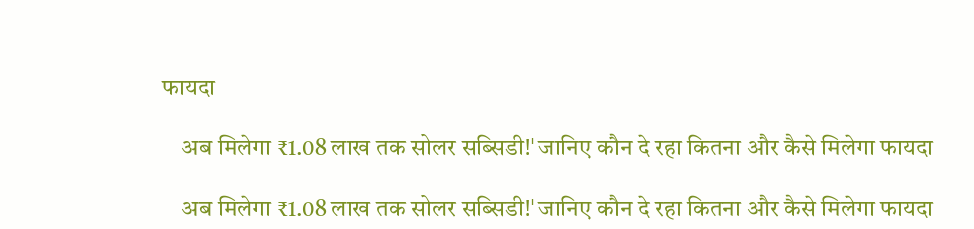फायदा

    अब मिलेगा ₹1.08 लाख तक सोलर सब्सिडी!ˈ जानिए कौन दे रहा कितना और कैसे मिलेगा फायदा

    अब मिलेगा ₹1.08 लाख तक सोलर सब्सिडी!ˈ जानिए कौन दे रहा कितना और कैसे मिलेगा फायदा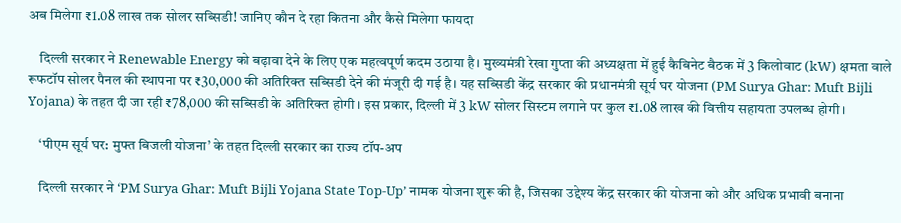अब मिलेगा ₹1.08 लाख तक सोलर सब्सिडी! जानिए कौन दे रहा कितना और कैसे मिलेगा फायदा

    दिल्ली सरकार ने Renewable Energy को बढ़ावा देने के लिए एक महत्वपूर्ण कदम उठाया है। मुख्यमंत्री रेखा गुप्ता की अध्यक्षता में हुई कैबिनेट बैठक में 3 किलोवाट (kW) क्षमता वाले रूफटॉप सोलर पैनल की स्थापना पर ₹30,000 की अतिरिक्त सब्सिडी देने की मंजूरी दी गई है। यह सब्सिडी केंद्र सरकार की प्रधानमंत्री सूर्य घर योजना (PM Surya Ghar: Muft Bijli Yojana) के तहत दी जा रही ₹78,000 की सब्सिडी के अतिरिक्त होगी। इस प्रकार, दिल्ली में 3 kW सोलर सिस्टम लगाने पर कुल ₹1.08 लाख की वित्तीय सहायता उपलब्ध होगी ।

    ‘पीएम सूर्य घर: मुफ्त बिजली योजना’ के तहत दिल्ली सरकार का राज्य टॉप-अप

    दिल्ली सरकार ने ‘PM Surya Ghar: Muft Bijli Yojana State Top-Up’ नामक योजना शुरू की है, जिसका उद्देश्य केंद्र सरकार की योजना को और अधिक प्रभावी बनाना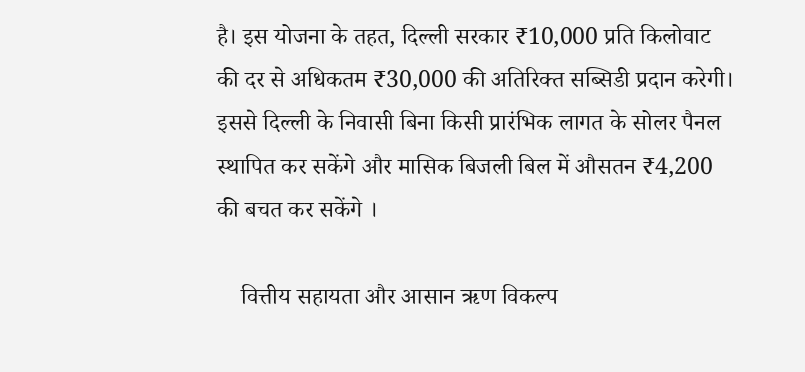है। इस योजना के तहत, दिल्ली सरकार ₹10,000 प्रति किलोवाट की दर से अधिकतम ₹30,000 की अतिरिक्त सब्सिडी प्रदान करेगी। इससे दिल्ली के निवासी बिना किसी प्रारंभिक लागत के सोलर पैनल स्थापित कर सकेंगे और मासिक बिजली बिल में औसतन ₹4,200 की बचत कर सकेंगे ।

    वित्तीय सहायता और आसान ऋण विकल्प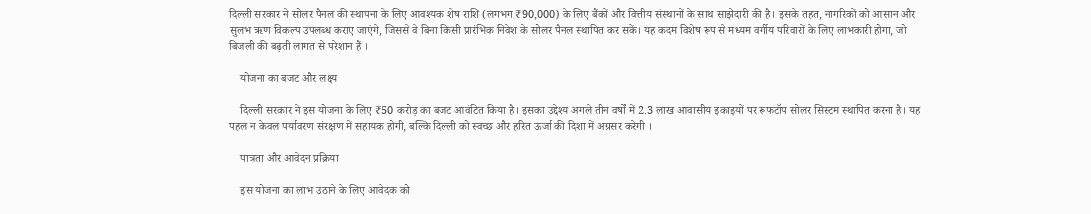दिल्ली सरकार ने सोलर पैनल की स्थापना के लिए आवश्यक शेष राशि (लगभग ₹90,000) के लिए बैंकों और वित्तीय संस्थानों के साथ साझेदारी की है। इसके तहत, नागरिकों को आसान और सुलभ ऋण विकल्प उपलब्ध कराए जाएंगे, जिससे वे बिना किसी प्रारंभिक निवेश के सोलर पैनल स्थापित कर सकें। यह कदम विशेष रूप से मध्यम वर्गीय परिवारों के लिए लाभकारी होगा, जो बिजली की बढ़ती लागत से परेशान हैं ।

    योजना का बजट और लक्ष्य

    दिल्ली सरकार ने इस योजना के लिए ₹50 करोड़ का बजट आवंटित किया है। इसका उद्देश्य अगले तीन वर्षों में 2.3 लाख आवासीय इकाइयों पर रूफटॉप सोलर सिस्टम स्थापित करना है। यह पहल न केवल पर्यावरण संरक्षण में सहायक होगी, बल्कि दिल्ली को स्वच्छ और हरित ऊर्जा की दिशा में अग्रसर करेगी ।

    पात्रता और आवेदन प्रक्रिया

    इस योजना का लाभ उठाने के लिए आवेदक को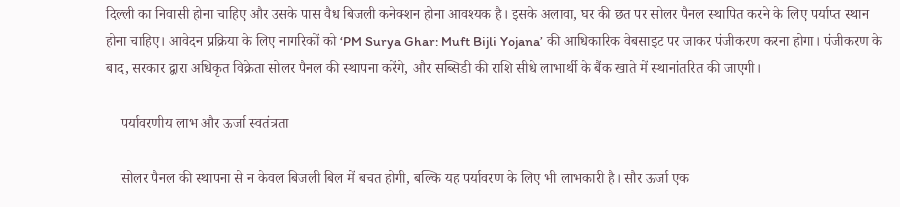दिल्ली का निवासी होना चाहिए और उसके पास वैध बिजली कनेक्शन होना आवश्यक है। इसके अलावा, घर की छत पर सोलर पैनल स्थापित करने के लिए पर्याप्त स्थान होना चाहिए। आवेदन प्रक्रिया के लिए नागरिकों को ‘PM Surya Ghar: Muft Bijli Yojana’ की आधिकारिक वेबसाइट पर जाकर पंजीकरण करना होगा। पंजीकरण के बाद, सरकार द्वारा अधिकृत विक्रेता सोलर पैनल की स्थापना करेंगे, और सब्सिडी की राशि सीधे लाभार्थी के बैंक खाते में स्थानांतरित की जाएगी।

    पर्यावरणीय लाभ और ऊर्जा स्वतंत्रता

    सोलर पैनल की स्थापना से न केवल बिजली बिल में बचत होगी, बल्कि यह पर्यावरण के लिए भी लाभकारी है। सौर ऊर्जा एक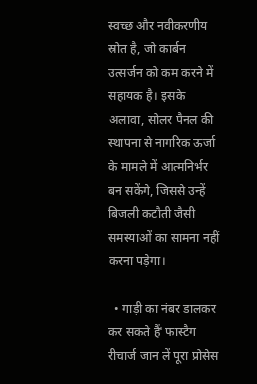स्वच्छ और नवीकरणीय स्रोत है, जो कार्बन उत्सर्जन को कम करने में सहायक है। इसके अलावा, सोलर पैनल की स्थापना से नागरिक ऊर्जा के मामले में आत्मनिर्भर बन सकेंगे, जिससे उन्हें बिजली कटौती जैसी समस्याओं का सामना नहीं करना पड़ेगा।

  • गाड़ी का नंबर डालकर कर सकते हैंˈ फास्टैग रीचार्ज जान लें पूरा प्रोसेस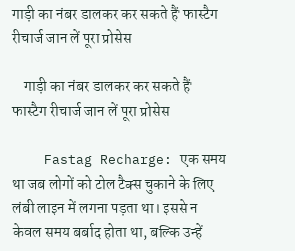गाड़ी का नंबर डालकर कर सकते हैंˈ फास्टैग रीचार्ज जान लें पूरा प्रोसेस

    गाड़ी का नंबर डालकर कर सकते हैंˈ फास्टैग रीचार्ज जान लें पूरा प्रोसेस

    Fastag Recharge: एक समय था जब लोगों को टोल टैक्स चुकाने के लिए लंबी लाइन में लगना पड़ता था। इससे न केवल समय बर्बाद होता था, बल्कि उन्हें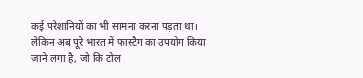कई परेशानियों का भी सामना करना पड़ता था। लेकिन अब पूरे भारत में फास्टैग का उपयोग किया जाने लगा है, जो कि टोल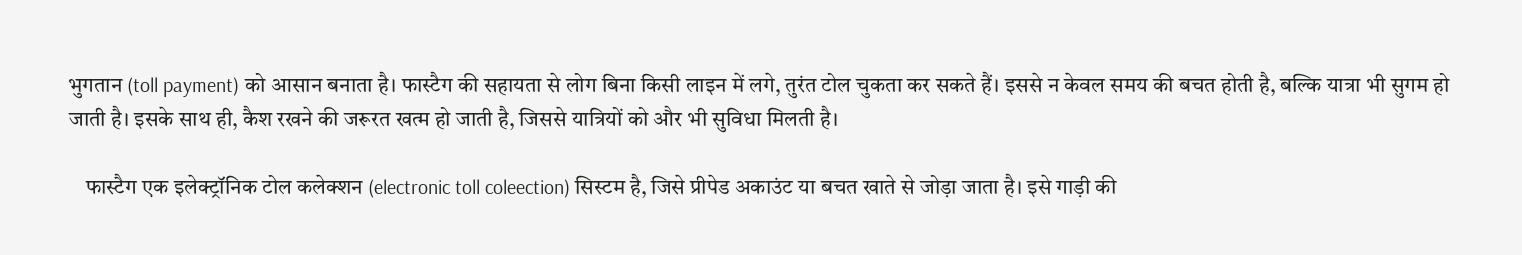भुगतान (toll payment) को आसान बनाता है। फास्टैग की सहायता से लोग बिना किसी लाइन में लगे, तुरंत टोल चुकता कर सकते हैं। इससे न केवल समय की बचत होती है, बल्कि यात्रा भी सुगम हो जाती है। इसके साथ ही, कैश रखने की जरूरत खत्म हो जाती है, जिससे यात्रियों को और भी सुविधा मिलती है।

    फास्टैग एक इलेक्ट्रॉनिक टोल कलेक्शन (electronic toll coleection) सिस्टम है, जिसे प्रीपेड अकाउंट या बचत खाते से जोड़ा जाता है। इसे गाड़ी की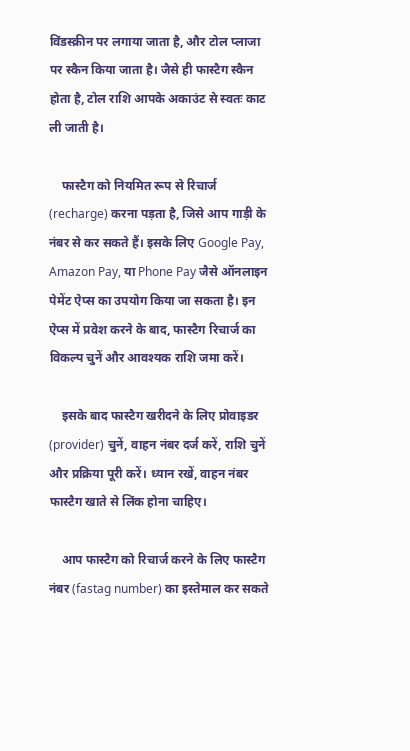विंडस्क्रीन पर लगाया जाता है, और टोल प्लाजा पर स्कैन किया जाता है। जैसे ही फास्टैग स्कैन होता है, टोल राशि आपके अकाउंट से स्वतः काट ली जाती है।

    फास्टैग को नियमित रूप से रिचार्ज (recharge) करना पड़ता है, जिसे आप गाड़ी के नंबर से कर सकते हैं। इसके लिए Google Pay, Amazon Pay, या Phone Pay जैसे ऑनलाइन पेमेंट ऐप्स का उपयोग किया जा सकता है। इन ऐप्स में प्रवेश करने के बाद, फास्टैग रिचार्ज का विकल्प चुनें और आवश्यक राशि जमा करें।

    इसके बाद फास्टैग खरीदने के लिए प्रोवाइडर (provider) चुनें, वाहन नंबर दर्ज करें, राशि चुनें और प्रक्रिया पूरी करें। ध्यान रखें, वाहन नंबर फास्टैग खाते से लिंक होना चाहिए।

    आप फास्टैग को रिचार्ज करने के लिए फास्टैग नंबर (fastag number) का इस्तेमाल कर सकते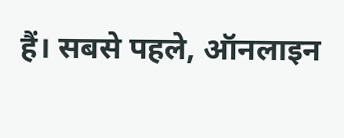हैं। सबसे पहले, ऑनलाइन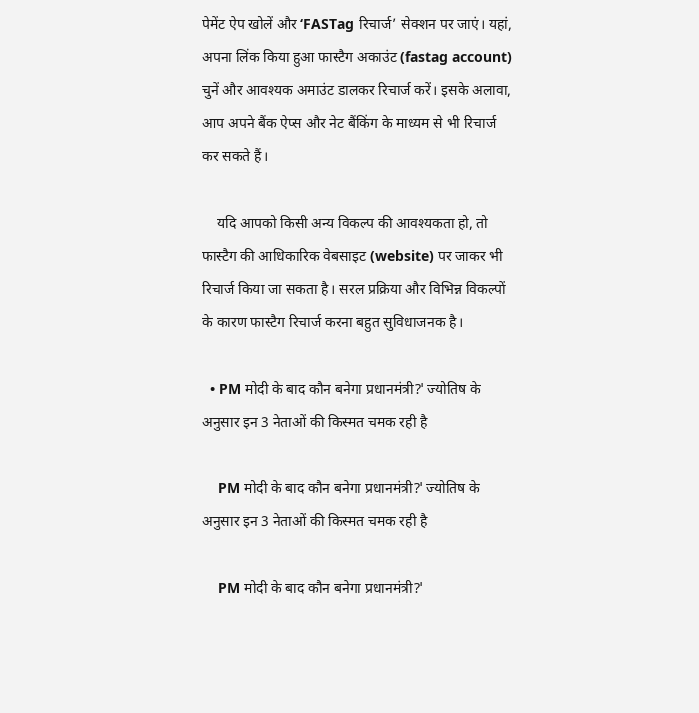पेमेंट ऐप खोलें और ‘FASTag रिचार्ज’ सेक्शन पर जाएं। यहां, अपना लिंक किया हुआ फास्टैग अकाउंट (fastag account) चुनें और आवश्यक अमाउंट डालकर रिचार्ज करें। इसके अलावा, आप अपने बैंक ऐप्स और नेट बैंकिंग के माध्यम से भी रिचार्ज कर सकते हैं।

    यदि आपको किसी अन्य विकल्प की आवश्यकता हो, तो फास्टैग की आधिकारिक वेबसाइट (website) पर जाकर भी रिचार्ज किया जा सकता है। सरल प्रक्रिया और विभिन्न विकल्पों के कारण फास्टैग रिचार्ज करना बहुत सुविधाजनक है।

  • PM मोदी के बाद कौन बनेगा प्रधानमंत्री?ˈ ज्योतिष के अनुसार इन 3 नेताओं की किस्मत चमक रही है

    PM मोदी के बाद कौन बनेगा प्रधानमंत्री?ˈ ज्योतिष के अनुसार इन 3 नेताओं की किस्मत चमक रही है

    PM मोदी के बाद कौन बनेगा प्रधानमंत्री?ˈ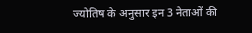ज्योतिष के अनुसार इन 3 नेताओं की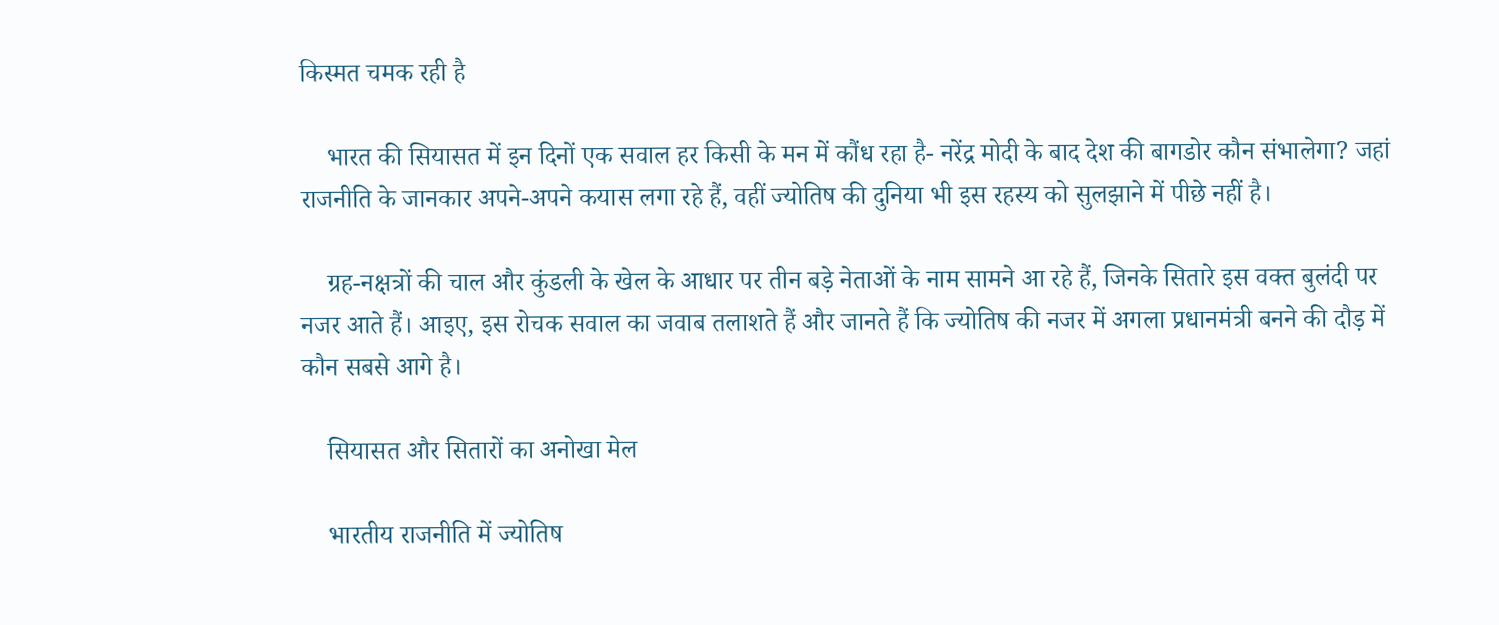किस्मत चमक रही है

    भारत की सियासत में इन दिनों एक सवाल हर किसी के मन में कौंध रहा है- नरेंद्र मोदी के बाद देश की बागडोर कौन संभालेगा? जहां राजनीति के जानकार अपने-अपने कयास लगा रहे हैं, वहीं ज्योतिष की दुनिया भी इस रहस्य को सुलझाने में पीछे नहीं है।

    ग्रह-नक्षत्रों की चाल और कुंडली के खेल के आधार पर तीन बड़े नेताओं के नाम सामने आ रहे हैं, जिनके सितारे इस वक्त बुलंदी पर नजर आते हैं। आइए, इस रोचक सवाल का जवाब तलाशते हैं और जानते हैं कि ज्योतिष की नजर में अगला प्रधानमंत्री बनने की दौड़ में कौन सबसे आगे है।

    सियासत और सितारों का अनोखा मेल

    भारतीय राजनीति में ज्योतिष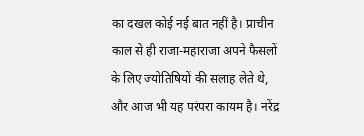का दखल कोई नई बात नहीं है। प्राचीन काल से ही राजा-महाराजा अपने फैसलों के लिए ज्योतिषियों की सलाह लेते थे, और आज भी यह परंपरा कायम है। नरेंद्र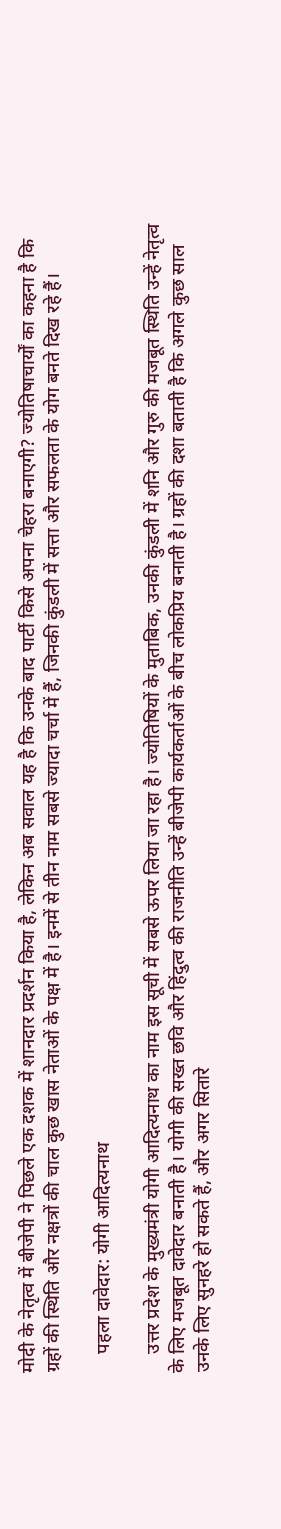मोदी के नेतृत्व में बीजेपी ने पिछले एक दशक में शानदार प्रदर्शन किया है, लेकिन अब सवाल यह है कि उनके बाद पार्टी किसे अपना चेहरा बनाएगी? ज्योतिषाचार्यों का कहना है कि ग्रहों की स्थिति और नक्षत्रों की चाल कुछ खास नेताओं के पक्ष में है। इनमें से तीन नाम सबसे ज्यादा चर्चा में हैं, जिनकी कुंडली में सत्ता और सफलता के योग बनते दिख रहे हैं।

    पहला दावेदार: योगी आदित्यनाथ

    उत्तर प्रदेश के मुख्यमंत्री योगी आदित्यनाथ का नाम इस सूची में सबसे ऊपर लिया जा रहा है। ज्योतिषियों के मुताबिक, उनकी कुंडली में शनि और गुरु की मजबूत स्थिति उन्हें नेतृत्व के लिए मजबूत दावेदार बनाती है। योगी की सख्त छवि और हिंदुत्व की राजनीति उन्हें बीजेपी कार्यकर्ताओं के बीच लोकप्रिय बनाती है। ग्रहों की दशा बताती है कि अगले कुछ साल उनके लिए सुनहरे हो सकते हैं, और अगर सितारे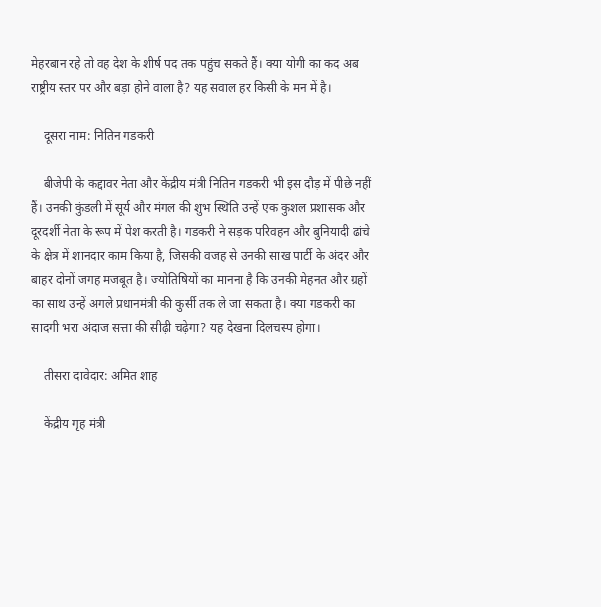मेहरबान रहे तो वह देश के शीर्ष पद तक पहुंच सकते हैं। क्या योगी का कद अब राष्ट्रीय स्तर पर और बड़ा होने वाला है? यह सवाल हर किसी के मन में है।

    दूसरा नाम: नितिन गडकरी

    बीजेपी के कद्दावर नेता और केंद्रीय मंत्री नितिन गडकरी भी इस दौड़ में पीछे नहीं हैं। उनकी कुंडली में सूर्य और मंगल की शुभ स्थिति उन्हें एक कुशल प्रशासक और दूरदर्शी नेता के रूप में पेश करती है। गडकरी ने सड़क परिवहन और बुनियादी ढांचे के क्षेत्र में शानदार काम किया है, जिसकी वजह से उनकी साख पार्टी के अंदर और बाहर दोनों जगह मजबूत है। ज्योतिषियों का मानना है कि उनकी मेहनत और ग्रहों का साथ उन्हें अगले प्रधानमंत्री की कुर्सी तक ले जा सकता है। क्या गडकरी का सादगी भरा अंदाज सत्ता की सीढ़ी चढ़ेगा? यह देखना दिलचस्प होगा।

    तीसरा दावेदार: अमित शाह

    केंद्रीय गृह मंत्री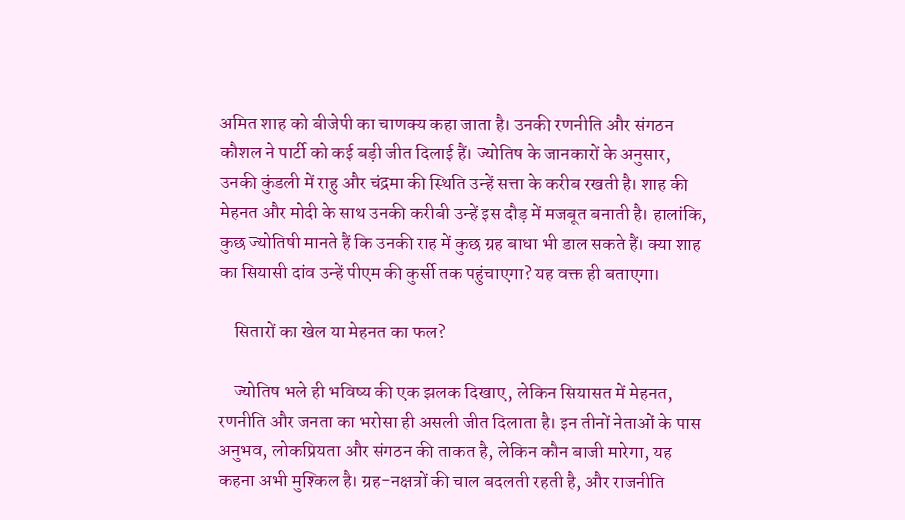अमित शाह को बीजेपी का चाणक्य कहा जाता है। उनकी रणनीति और संगठन कौशल ने पार्टी को कई बड़ी जीत दिलाई हैं। ज्योतिष के जानकारों के अनुसार, उनकी कुंडली में राहु और चंद्रमा की स्थिति उन्हें सत्ता के करीब रखती है। शाह की मेहनत और मोदी के साथ उनकी करीबी उन्हें इस दौड़ में मजबूत बनाती है। हालांकि, कुछ ज्योतिषी मानते हैं कि उनकी राह में कुछ ग्रह बाधा भी डाल सकते हैं। क्या शाह का सियासी दांव उन्हें पीएम की कुर्सी तक पहुंचाएगा? यह वक्त ही बताएगा।

    सितारों का खेल या मेहनत का फल?

    ज्योतिष भले ही भविष्य की एक झलक दिखाए, लेकिन सियासत में मेहनत, रणनीति और जनता का भरोसा ही असली जीत दिलाता है। इन तीनों नेताओं के पास अनुभव, लोकप्रियता और संगठन की ताकत है, लेकिन कौन बाजी मारेगा, यह कहना अभी मुश्किल है। ग्रह-नक्षत्रों की चाल बदलती रहती है, और राजनीति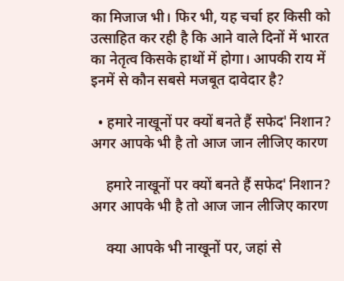का मिजाज भी। फिर भी, यह चर्चा हर किसी को उत्साहित कर रही है कि आने वाले दिनों में भारत का नेतृत्व किसके हाथों में होगा। आपकी राय में इनमें से कौन सबसे मजबूत दावेदार है?

  • हमारे नाखूनों पर क्यों बनते हैं सफेदˈ निशान? अगर आपके भी है तो आज जान लीजिए कारण

    हमारे नाखूनों पर क्यों बनते हैं सफेदˈ निशान? अगर आपके भी है तो आज जान लीजिए कारण

    क्या आपके भी नाखूनों पर, जहां से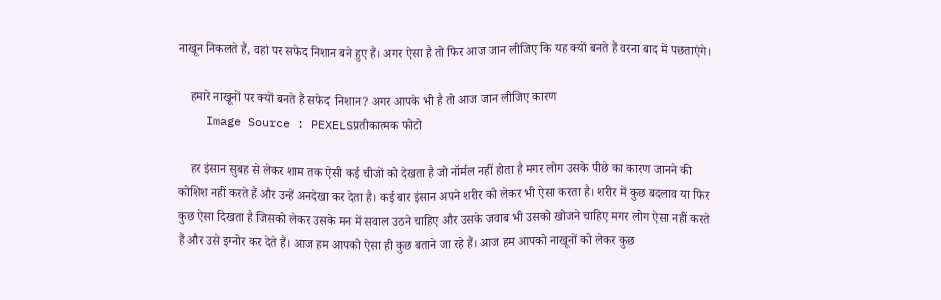नाखून निकलते हैं, वहां पर सफेद निशान बने हुए हैं। अगर ऐसा है तो फिर आज जान लीजिए कि यह क्यों बनते हैं वरना बाद में पछताएंगे।

    हमारे नाखूनों पर क्यों बनते हैं सफेदˈ निशान? अगर आपके भी है तो आज जान लीजिए कारण
    Image Source : PEXELSप्रतीकात्मक फोटो

    हर इंसान सुबह से लेकर शाम तक ऐसी कई चीजों को देखता है जो नॉर्मल नहीं होता है मगर लोग उसके पीछे का कारण जानने की कोशिश नहीं करते हैं और उन्हें अनदेखा कर देता है। कई बार इंसान अपने शरीर को लेकर भी ऐसा करता है। शरीर में कुछ बदलाव या फिर कुछ ऐसा दिखता है जिसको लेकर उसके मन में सवाल उठने चाहिए और उसके जवाब भी उसको खोजने चाहिए मगर लोग ऐसा नहीं करते हैं और उसे इग्नोर कर देते हैं। आज हम आपको ऐसा ही कुछ बताने जा रहे हैं। आज हम आपको नाखूनों को लेकर कुछ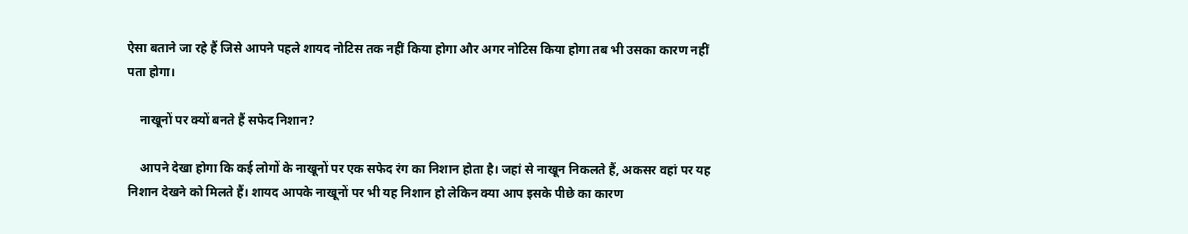ऐसा बताने जा रहे हैं जिसे आपने पहले शायद नोटिस तक नहीं किया होगा और अगर नोटिस किया होगा तब भी उसका कारण नहीं पता होगा।

    नाखूनों पर क्यों बनते हैं सफेद निशान?

    आपने देखा होगा कि कई लोगों के नाखूनों पर एक सफेद रंग का निशान होता है। जहां से नाखून निकलते हैं, अकसर वहां पर यह निशान देखने को मिलते हैं। शायद आपके नाखूनों पर भी यह निशान हो लेकिन क्या आप इसके पीछे का कारण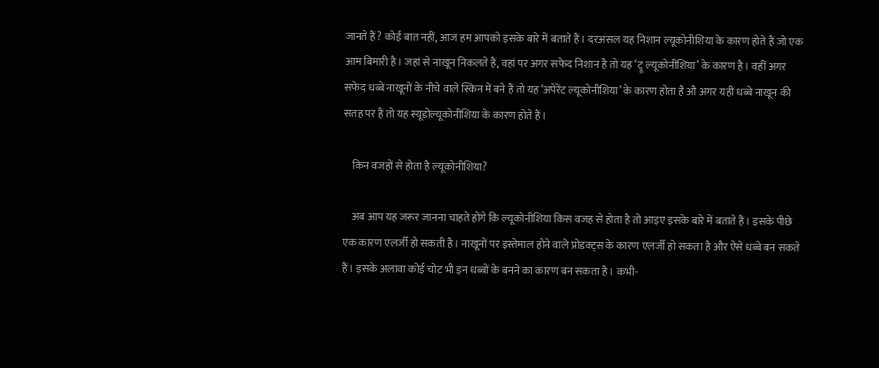जानते हैं? कोई बात नहीं, आज हम आपको इसके बारे में बताते हैं। दरअसल यह निशान ल्यूकोनीशिया के कारण होते हैं जो एक आम बिमारी है। जहां से नाखून निकलते हैं, वहां पर अगर सफेद निशान है तो यह ‘ट्रू ल्यूकोनीशिया’ के कारण है। वहीं अगर सफेद धब्बे नाखूनों के नीचे वाले स्किन में बने हैं तो यह ‘अपेरेंट ल्यूकोनीशिया’ के कारण होता है औ अगर यही धब्बे नाखून की सतह पर हैं तो यह स्यूडोल्यूकोनीशिया के कारण होते हैं।

    किन वजहों से होता है ल्यूकोनीशिया?

    अब आप यह जरूर जानना चाहते होंगे कि ल्यूकोनीशिया किस वजह से होता है तो आइए इसके बारे में बताते हैं। इसके पीछे एक कारण एलर्जी हो सकती है। नाखूनों पर इस्तेमाल होने वाले प्रोडक्ट्स के कारण एलर्जी हो सकता है और ऐसे धब्बे बन सकते हैं। इसके अलावा कोई चोट भी इन धब्बों के बनने का कारण बन सकता है। कभी-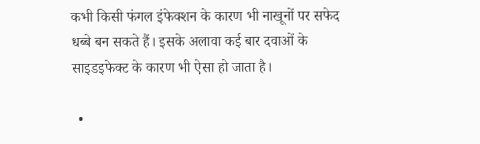कभी किसी फंगल इंफेक्शन के कारण भी नाखूनों पर सफेद धब्बे बन सकते हैं। इसके अलावा कई बार दवाओं के साइडइफेक्ट के कारण भी ऐसा हो जाता है।

  •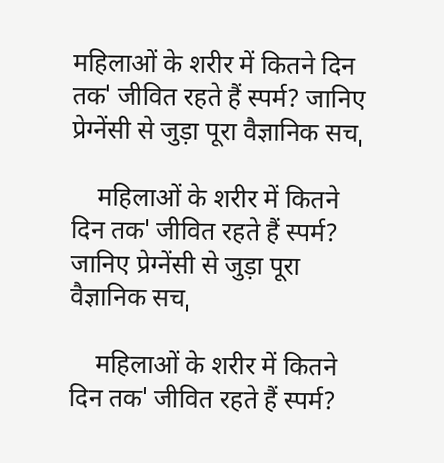महिलाओं के शरीर में कितने दिन तकˈ जीवित रहते हैं स्पर्म? जानिए प्रेग्नेंसी से जुड़ा पूरा वैज्ञानिक सचˌ

    महिलाओं के शरीर में कितने दिन तकˈ जीवित रहते हैं स्पर्म? जानिए प्रेग्नेंसी से जुड़ा पूरा वैज्ञानिक सचˌ

    महिलाओं के शरीर में कितने दिन तकˈ जीवित रहते हैं स्पर्म?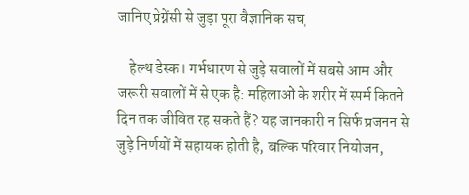जानिए प्रेग्नेंसी से जुड़ा पूरा वैज्ञानिक सचˌ

    हेल्थ डेस्क। गर्भधारण से जुड़े सवालों में सबसे आम और जरूरी सवालों में से एक है: महिलाओं के शरीर में स्पर्म कितने दिन तक जीवित रह सकते हैं? यह जानकारी न सिर्फ प्रजनन से जुड़े निर्णयों में सहायक होती है, बल्कि परिवार नियोजन,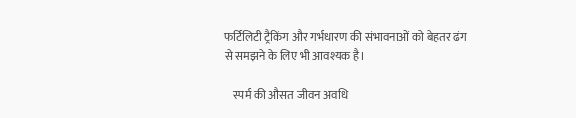फर्टिलिटी ट्रैकिंग और गर्भधारण की संभावनाओं को बेहतर ढंग से समझने के लिए भी आवश्यक है।

    स्पर्म की औसत जीवन अवधि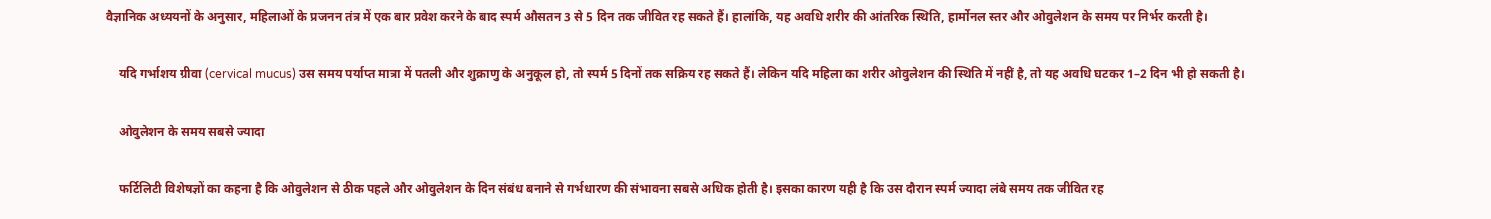वैज्ञानिक अध्ययनों के अनुसार, महिलाओं के प्रजनन तंत्र में एक बार प्रवेश करने के बाद स्पर्म औसतन 3 से 5 दिन तक जीवित रह सकते हैं। हालांकि, यह अवधि शरीर की आंतरिक स्थिति, हार्मोनल स्तर और ओवुलेशन के समय पर निर्भर करती है।

    यदि गर्भाशय ग्रीवा (cervical mucus) उस समय पर्याप्त मात्रा में पतली और शुक्राणु के अनुकूल हो, तो स्पर्म 5 दिनों तक सक्रिय रह सकते हैं। लेकिन यदि महिला का शरीर ओवुलेशन की स्थिति में नहीं है, तो यह अवधि घटकर 1–2 दिन भी हो सकती है।

    ओवुलेशन के समय सबसे ज्यादा

    फर्टिलिटी विशेषज्ञों का कहना है कि ओवुलेशन से ठीक पहले और ओवुलेशन के दिन संबंध बनाने से गर्भधारण की संभावना सबसे अधिक होती है। इसका कारण यही है कि उस दौरान स्पर्म ज्यादा लंबे समय तक जीवित रह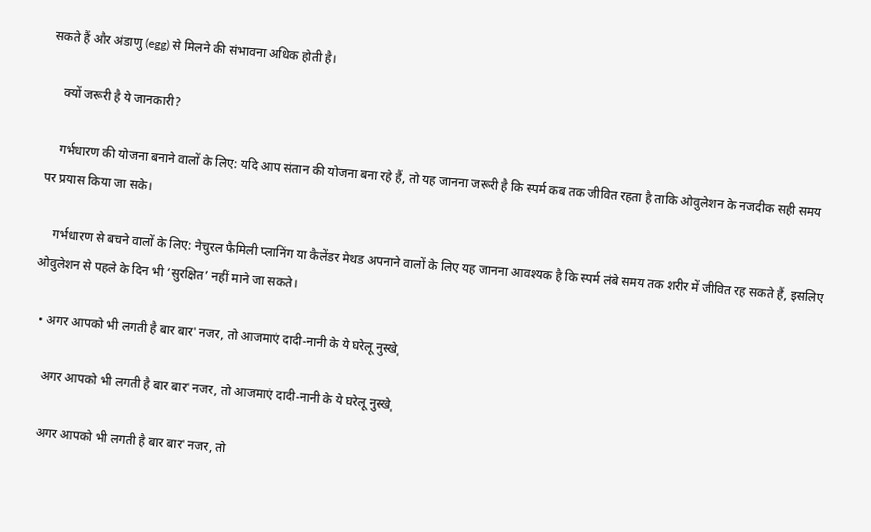सकते हैं और अंडाणु (egg) से मिलने की संभावना अधिक होती है।

    क्यों जरूरी है ये जानकारी?

    गर्भधारण की योजना बनाने वालों के लिए: यदि आप संतान की योजना बना रहे हैं, तो यह जानना जरूरी है कि स्पर्म कब तक जीवित रहता है ताकि ओवुलेशन के नजदीक सही समय पर प्रयास किया जा सके।

    गर्भधारण से बचने वालों के लिए: नेचुरल फैमिली प्लानिंग या कैलेंडर मेथड अपनाने वालों के लिए यह जानना आवश्यक है कि स्पर्म लंबे समय तक शरीर में जीवित रह सकते हैं, इसलिए ओवुलेशन से पहले के दिन भी ‘सुरक्षित’ नहीं माने जा सकते।

  • अगर आपको भी लगती है बार बारˈ नजर, तो आजमाएं दादी-नानी के ये घरेलू नुस्खेˌ

    अगर आपको भी लगती है बार बारˈ नजर, तो आजमाएं दादी-नानी के ये घरेलू नुस्खेˌ

    अगर आपको भी लगती है बार बारˈ नजर, तो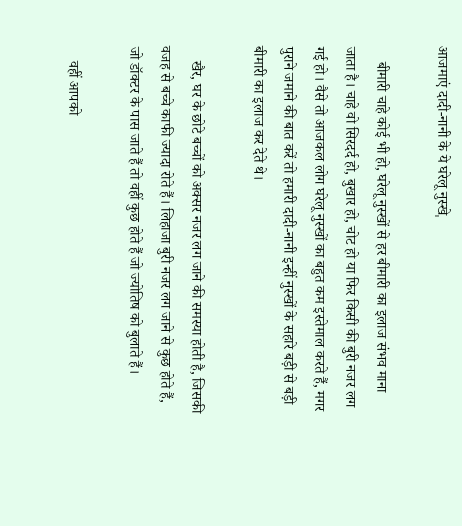आजमाएं दादी-नानी के ये घरेलू नुस्खेˌ

    बीमारी चाहे कोई भी हो, घरेलू नुस्खों से हर बीमारी का इलाज संभव माना जाता है। चाहे वो सिरदर्द हो, बुखार हो, चोट हो या फिर किसी की बुरी नजर लग गई हो। वैसे तो आजकल लोग घरेलू नुस्खों का बहुत कम इस्तेमाल करते हैं, मगर पुराने जमाने की बात करें तो हमारी दादी-नानी इन्हीं नुस्खों के सहारे बड़ी से बड़ी बीमारी का इलाज कर देते थे।

    खैर, घर के छोटे बच्चों को अक्सर नजर लग जाने की समस्या होती है, जिसकी वजह से बच्चे काफी ज्यादा रोते हैं। लिहाजा बुरी नजर लग जाने से कुछ होते हैं, जो डॉक्टर के पास जाते हैं तो वहीं कुछ होते हैं जो ज्योतिष को बुलाते हैं।

    वहीं आपको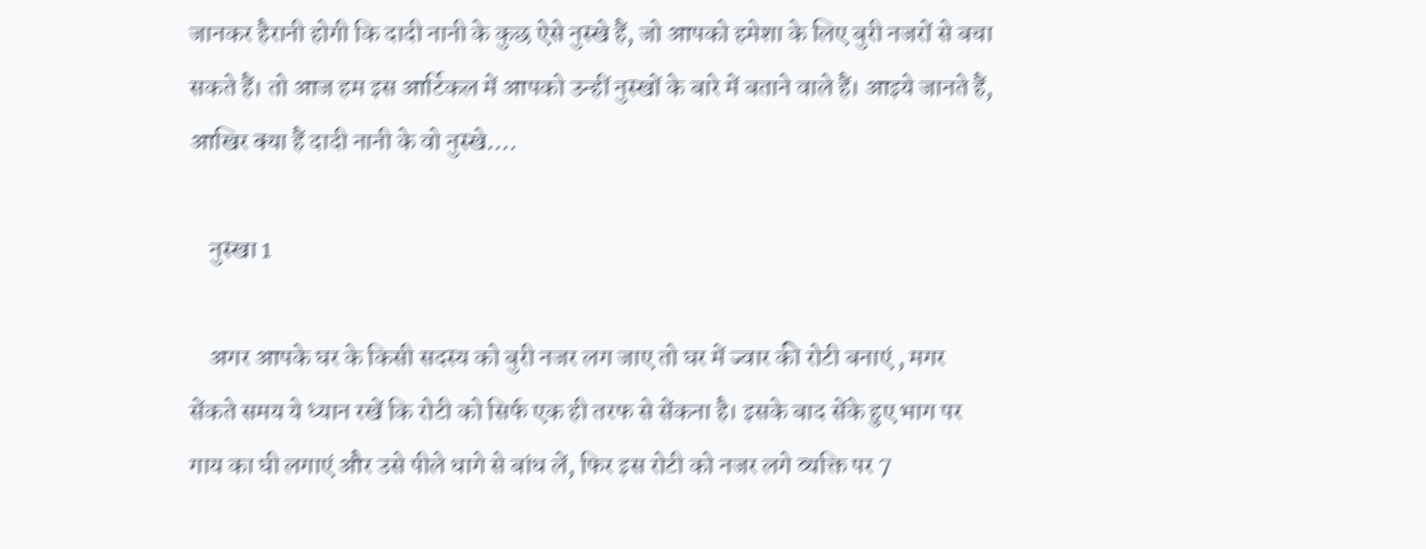जानकर हैरानी होगी कि दादी नानी के कुछ ऐसे नुस्खे हैं, जो आपको हमेशा के लिए बुरी नजरों से बचा सकते हैं। तो आज हम इस आर्टिकल में आपको उन्हीं नुस्खों के बारे में बताने वाले हैं। आइये जानते हैं, आखिर क्या हैं दादी नानी के वो नुस्खे….

    नुस्खा 1

    अगर आपके घर के किसी सदस्य को बुरी नजर लग जाए तो घर में ज्वार की रोटी बनाएं , मगर सेंकते समय ये ध्यान रखें कि रोटी को सिर्फ एक ही तरफ से सेंकना है। इसके बाद सेंके हुए भाग पर गाय का घी लगाएं और उसे पीले धागे से बांध लें, फिर इस रोटी को नजर लगे व्यक्ति पर 7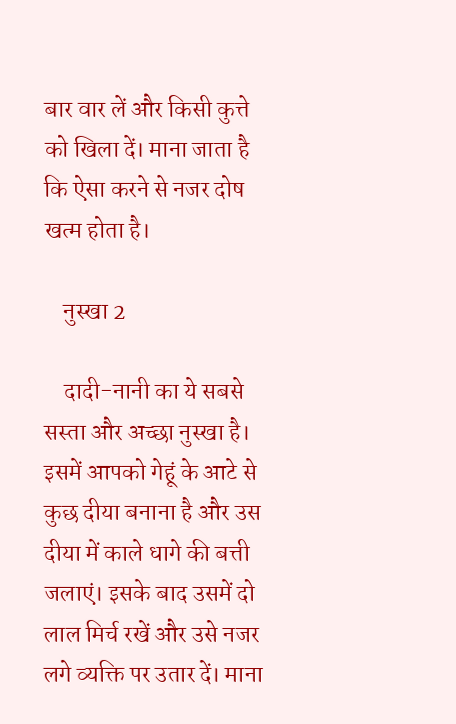बार वार लें और किसी कुत्ते को खिला दें। माना जाता है कि ऐसा करने से नजर दोष खत्म होता है।

    नुस्खा 2

    दादी-नानी का ये सबसे सस्ता और अच्छा नुस्खा है। इसमें आपको गेहूं के आटे से कुछ दीया बनाना है और उस दीया में काले धागे की बत्ती जलाएं। इसके बाद उसमें दो लाल मिर्च रखें और उसे नजर लगे व्यक्ति पर उतार दें। माना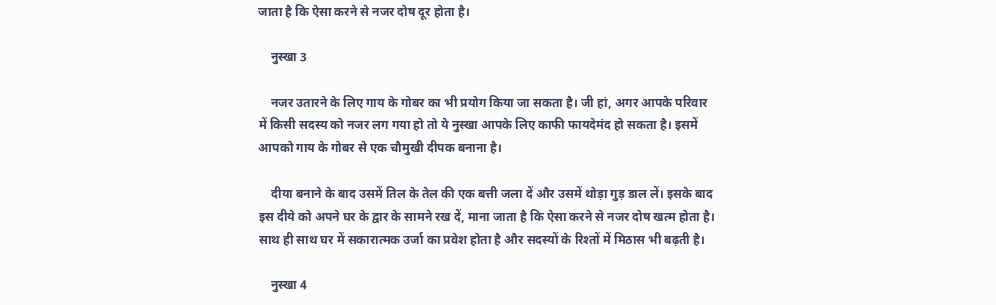जाता है कि ऐसा करने से नजर दोष दूर होता है।

    नुस्खा 3

    नजर उतारने के लिए गाय के गोबर का भी प्रयोग किया जा सकता है। जी हां, अगर आपके परिवार में किसी सदस्य को नजर लग गया हो तो ये नुस्खा आपके लिए काफी फायदेमंद हो सकता है। इसमें आपको गाय के गोबर से एक चौमुखी दीपक बनाना है।

    दीया बनाने के बाद उसमें तिल के तेल की एक बत्ती जला दें और उसमें थोड़ा गुड़ डाल लें। इसके बाद इस दीये को अपने घर के द्वार के सामने रख दें, माना जाता है कि ऐसा करने से नजर दोष खत्म होता है। साथ ही साथ घर में सकारात्मक उर्जा का प्रवेश होता है और सदस्यों के रिश्तों में मिठास भी बढ़ती है।

    नुस्खा 4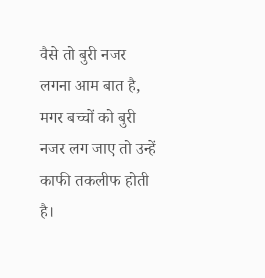वैसे तो बुरी नजर लगना आम बात है, मगर बच्चों को बुरी नजर लग जाए तो उन्हें काफी तकलीफ होती है।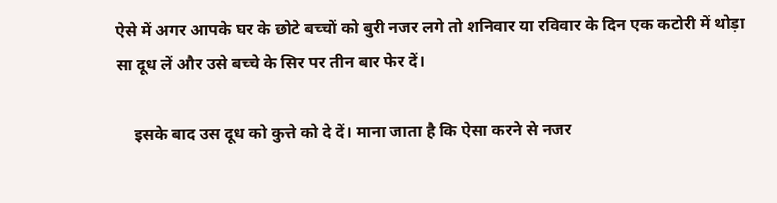ऐसे में अगर आपके घर के छोटे बच्चों को बुरी नजर लगे तो शनिवार या रविवार के दिन एक कटोरी में थोड़ा सा दूध लें और उसे बच्चे के सिर पर तीन बार फेर दें।

    इसके बाद उस दूध को कुत्ते को दे दें। माना जाता है कि ऐसा करने से नजर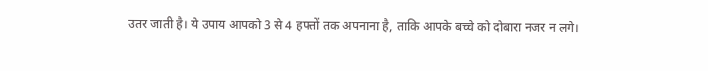उतर जाती है। ये उपाय आपको 3 से 4 हफ्तों तक अपनाना है, ताकि आपके बच्चे को दोबारा नजर न लगे।